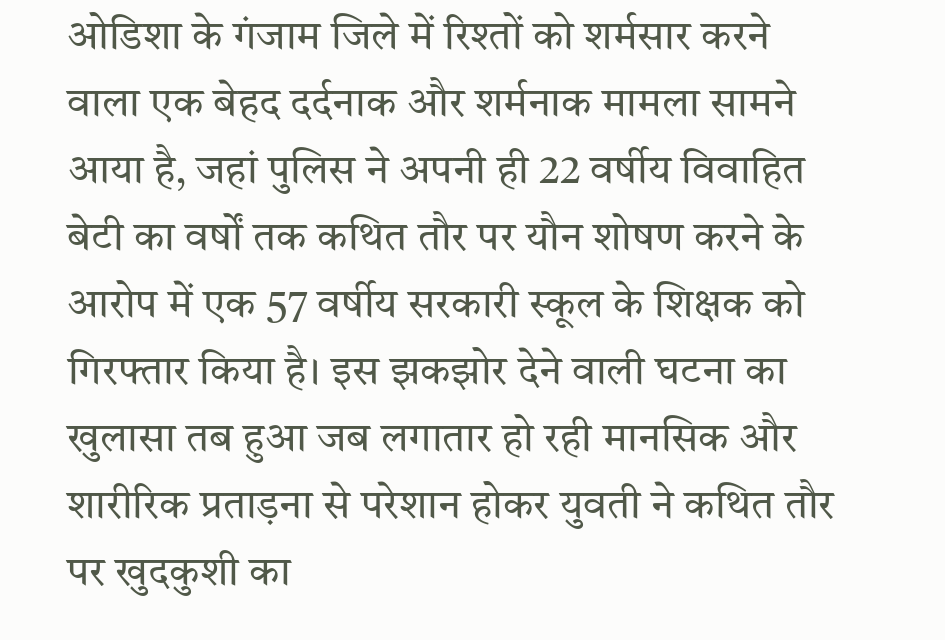ओडिशा के गंजाम जिले में रिश्तों को शर्मसार करने वाला एक बेहद दर्दनाक और शर्मनाक मामला सामने आया है, जहां पुलिस ने अपनी ही 22 वर्षीय विवाहित बेटी का वर्षों तक कथित तौर पर यौन शोषण करने के आरोप में एक 57 वर्षीय सरकारी स्कूल के शिक्षक को गिरफ्तार किया है। इस झकझोर देने वाली घटना का खुलासा तब हुआ जब लगातार हो रही मानसिक और शारीरिक प्रताड़ना से परेशान होकर युवती ने कथित तौर पर खुदकुशी का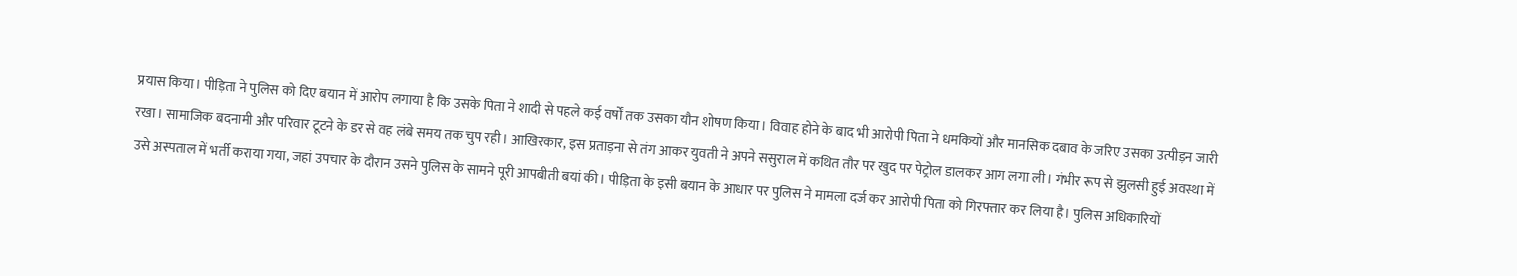प्रयास किया। पीड़िता ने पुलिस को दिए बयान में आरोप लगाया है कि उसके पिता ने शादी से पहले कई वर्षों तक उसका यौन शोषण किया। विवाह होने के बाद भी आरोपी पिता ने धमकियों और मानसिक दबाव के जरिए उसका उत्पीड़न जारी रखा। सामाजिक बदनामी और परिवार टूटने के डर से वह लंबे समय तक चुप रही। आखिरकार, इस प्रताड़ना से तंग आकर युवती ने अपने ससुराल में कथित तौर पर खुद पर पेट्रोल डालकर आग लगा ली। गंभीर रूप से झुलसी हुई अवस्था में उसे अस्पताल में भर्ती कराया गया, जहां उपचार के दौरान उसने पुलिस के सामने पूरी आपबीती बयां की। पीड़िता के इसी बयान के आधार पर पुलिस ने मामला दर्ज कर आरोपी पिता को गिरफ्तार कर लिया है। पुलिस अधिकारियों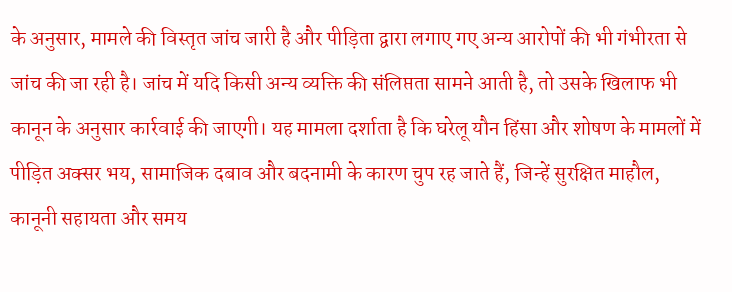के अनुसार, मामले की विस्तृत जांच जारी है और पीड़िता द्वारा लगाए गए अन्य आरोपों की भी गंभीरता से जांच की जा रही है। जांच में यदि किसी अन्य व्यक्ति की संलिप्तता सामने आती है, तो उसके खिलाफ भी कानून के अनुसार कार्रवाई की जाएगी। यह मामला दर्शाता है कि घरेलू यौन हिंसा और शोषण के मामलों में पीड़ित अक्सर भय, सामाजिक दबाव और बदनामी के कारण चुप रह जाते हैं, जिन्हें सुरक्षित माहौल, कानूनी सहायता और समय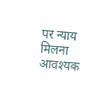पर न्याय मिलना आवश्यक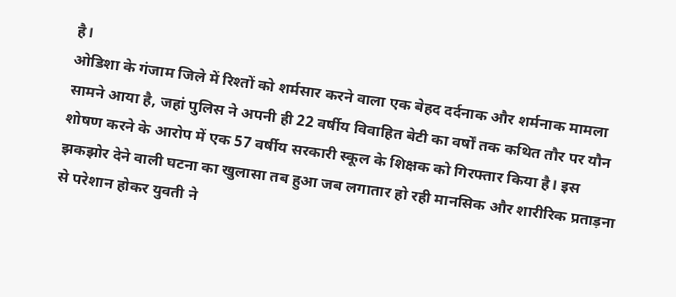है।
ओडिशा के गंजाम जिले में रिश्तों को शर्मसार करने वाला एक बेहद दर्दनाक और शर्मनाक मामला सामने आया है, जहां पुलिस ने अपनी ही 22 वर्षीय विवाहित बेटी का वर्षों तक कथित तौर पर यौन शोषण करने के आरोप में एक 57 वर्षीय सरकारी स्कूल के शिक्षक को गिरफ्तार किया है। इस झकझोर देने वाली घटना का खुलासा तब हुआ जब लगातार हो रही मानसिक और शारीरिक प्रताड़ना से परेशान होकर युवती ने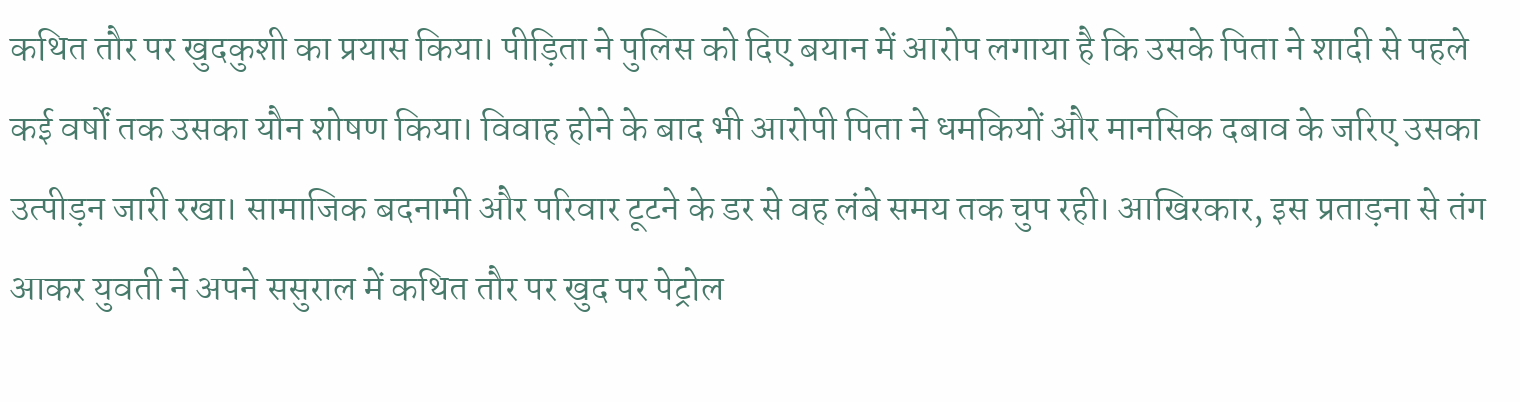कथित तौर पर खुदकुशी का प्रयास किया। पीड़िता ने पुलिस को दिए बयान में आरोप लगाया है कि उसके पिता ने शादी से पहले कई वर्षों तक उसका यौन शोषण किया। विवाह होने के बाद भी आरोपी पिता ने धमकियों और मानसिक दबाव के जरिए उसका उत्पीड़न जारी रखा। सामाजिक बदनामी और परिवार टूटने के डर से वह लंबे समय तक चुप रही। आखिरकार, इस प्रताड़ना से तंग आकर युवती ने अपने ससुराल में कथित तौर पर खुद पर पेट्रोल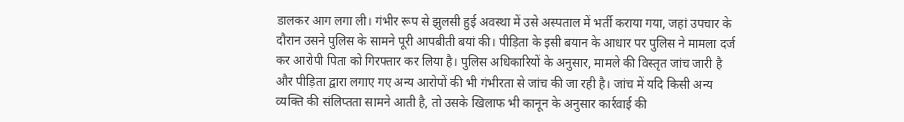डालकर आग लगा ली। गंभीर रूप से झुलसी हुई अवस्था में उसे अस्पताल में भर्ती कराया गया, जहां उपचार के दौरान उसने पुलिस के सामने पूरी आपबीती बयां की। पीड़िता के इसी बयान के आधार पर पुलिस ने मामला दर्ज कर आरोपी पिता को गिरफ्तार कर लिया है। पुलिस अधिकारियों के अनुसार, मामले की विस्तृत जांच जारी है और पीड़िता द्वारा लगाए गए अन्य आरोपों की भी गंभीरता से जांच की जा रही है। जांच में यदि किसी अन्य व्यक्ति की संलिप्तता सामने आती है, तो उसके खिलाफ भी कानून के अनुसार कार्रवाई की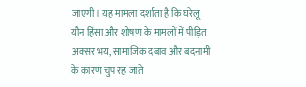जाएगी। यह मामला दर्शाता है कि घरेलू यौन हिंसा और शोषण के मामलों में पीड़ित अक्सर भय, सामाजिक दबाव और बदनामी के कारण चुप रह जाते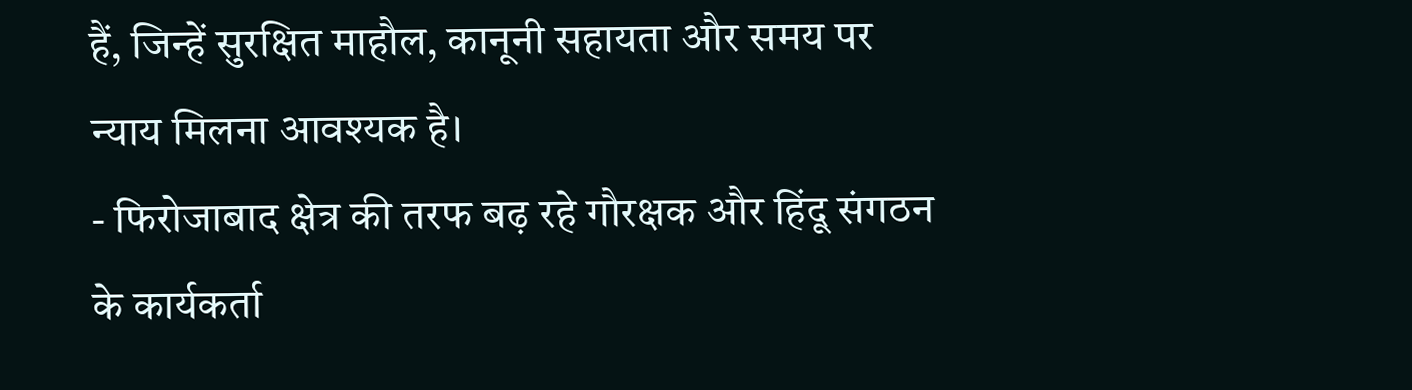हैं, जिन्हें सुरक्षित माहौल, कानूनी सहायता और समय पर न्याय मिलना आवश्यक है।
- फिरोजाबाद क्षेत्र की तरफ बढ़ रहे गौरक्षक और हिंदू संगठन के कार्यकर्ता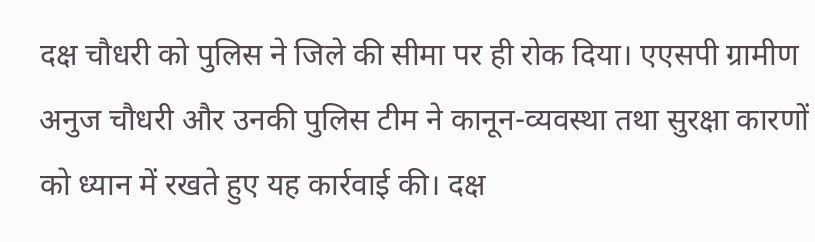दक्ष चौधरी को पुलिस ने जिले की सीमा पर ही रोक दिया। एएसपी ग्रामीण अनुज चौधरी और उनकी पुलिस टीम ने कानून-व्यवस्था तथा सुरक्षा कारणों को ध्यान में रखते हुए यह कार्रवाई की। दक्ष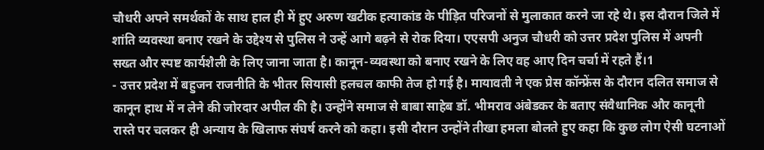चौधरी अपने समर्थकों के साथ हाल ही में हुए अरुण खटीक हत्याकांड के पीड़ित परिजनों से मुलाकात करने जा रहे थे। इस दौरान जिले में शांति व्यवस्था बनाए रखने के उद्देश्य से पुलिस ने उन्हें आगे बढ़ने से रोक दिया। एएसपी अनुज चौधरी को उत्तर प्रदेश पुलिस में अपनी सख्त और स्पष्ट कार्यशैली के लिए जाना जाता है। कानून-व्यवस्था को बनाए रखने के लिए वह आए दिन चर्चा में रहते हैं।1
- उत्तर प्रदेश में बहुजन राजनीति के भीतर सियासी हलचल काफी तेज हो गई है। मायावती ने एक प्रेस कॉन्फ्रेंस के दौरान दलित समाज से कानून हाथ में न लेने की जोरदार अपील की है। उन्होंने समाज से बाबा साहेब डॉ. भीमराव अंबेडकर के बताए संवैधानिक और कानूनी रास्ते पर चलकर ही अन्याय के खिलाफ संघर्ष करने को कहा। इसी दौरान उन्होंने तीखा हमला बोलते हुए कहा कि कुछ लोग ऐसी घटनाओं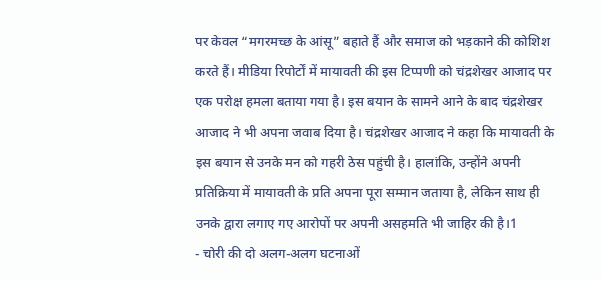पर केवल “मगरमच्छ के आंसू” बहाते हैं और समाज को भड़काने की कोशिश करते हैं। मीडिया रिपोर्टों में मायावती की इस टिप्पणी को चंद्रशेखर आजाद पर एक परोक्ष हमला बताया गया है। इस बयान के सामने आने के बाद चंद्रशेखर आजाद ने भी अपना जवाब दिया है। चंद्रशेखर आजाद ने कहा कि मायावती के इस बयान से उनके मन को गहरी ठेस पहुंची है। हालांकि, उन्होंने अपनी प्रतिक्रिया में मायावती के प्रति अपना पूरा सम्मान जताया है, लेकिन साथ ही उनके द्वारा लगाए गए आरोपों पर अपनी असहमति भी जाहिर की है।1
- चोरी की दो अलग-अलग घटनाओं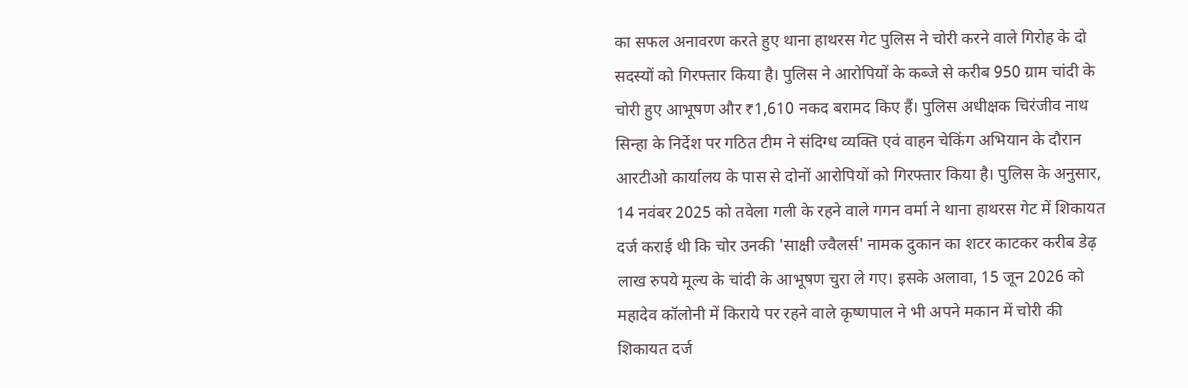का सफल अनावरण करते हुए थाना हाथरस गेट पुलिस ने चोरी करने वाले गिरोह के दो सदस्यों को गिरफ्तार किया है। पुलिस ने आरोपियों के कब्जे से करीब 950 ग्राम चांदी के चोरी हुए आभूषण और ₹1,610 नकद बरामद किए हैं। पुलिस अधीक्षक चिरंजीव नाथ सिन्हा के निर्देश पर गठित टीम ने संदिग्ध व्यक्ति एवं वाहन चेकिंग अभियान के दौरान आरटीओ कार्यालय के पास से दोनों आरोपियों को गिरफ्तार किया है। पुलिस के अनुसार, 14 नवंबर 2025 को तवेला गली के रहने वाले गगन वर्मा ने थाना हाथरस गेट में शिकायत दर्ज कराई थी कि चोर उनकी 'साक्षी ज्वैलर्स' नामक दुकान का शटर काटकर करीब डेढ़ लाख रुपये मूल्य के चांदी के आभूषण चुरा ले गए। इसके अलावा, 15 जून 2026 को महादेव कॉलोनी में किराये पर रहने वाले कृष्णपाल ने भी अपने मकान में चोरी की शिकायत दर्ज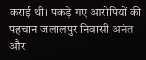कराई थी। पकड़े गए आरोपियों की पहचान जलालपुर निवासी अनंत और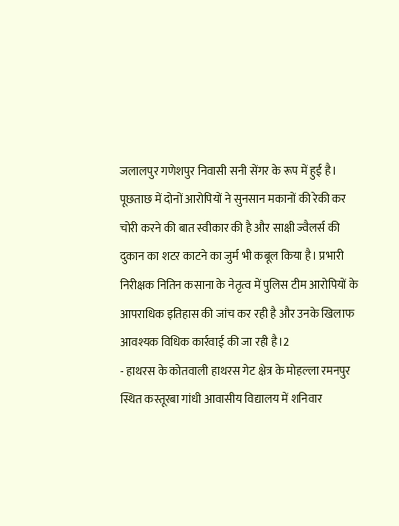जलालपुर गणेशपुर निवासी सनी सेंगर के रूप में हुई है। पूछताछ में दोनों आरोपियों ने सुनसान मकानों की रेकी कर चोरी करने की बात स्वीकार की है और साक्षी ज्वैलर्स की दुकान का शटर काटने का जुर्म भी कबूल किया है। प्रभारी निरीक्षक नितिन कसाना के नेतृत्व में पुलिस टीम आरोपियों के आपराधिक इतिहास की जांच कर रही है और उनके खिलाफ आवश्यक विधिक कार्रवाई की जा रही है।2
- हाथरस के कोतवाली हाथरस गेट क्षेत्र के मोहल्ला रमनपुर स्थित कस्तूरबा गांधी आवासीय विद्यालय में शनिवार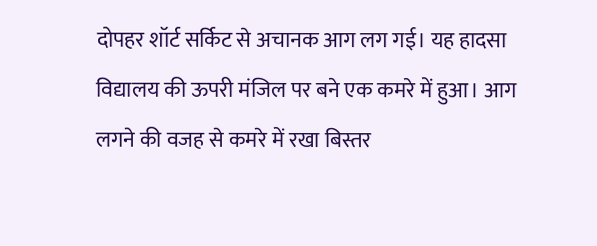दोपहर शॉर्ट सर्किट से अचानक आग लग गई। यह हादसा विद्यालय की ऊपरी मंजिल पर बने एक कमरे में हुआ। आग लगने की वजह से कमरे में रखा बिस्तर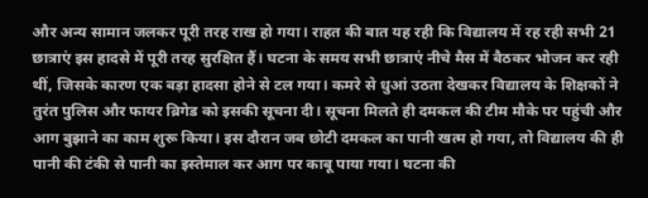और अन्य सामान जलकर पूरी तरह राख हो गया। राहत की बात यह रही कि विद्यालय में रह रही सभी 21 छात्राएं इस हादसे में पूरी तरह सुरक्षित हैं। घटना के समय सभी छात्राएं नीचे मैस में बैठकर भोजन कर रही थीं, जिसके कारण एक बड़ा हादसा होने से टल गया। कमरे से धुआं उठता देखकर विद्यालय के शिक्षकों ने तुरंत पुलिस और फायर ब्रिगेड को इसकी सूचना दी। सूचना मिलते ही दमकल की टीम मौके पर पहुंची और आग बुझाने का काम शुरू किया। इस दौरान जब छोटी दमकल का पानी खत्म हो गया, तो विद्यालय की ही पानी की टंकी से पानी का इस्तेमाल कर आग पर काबू पाया गया। घटना की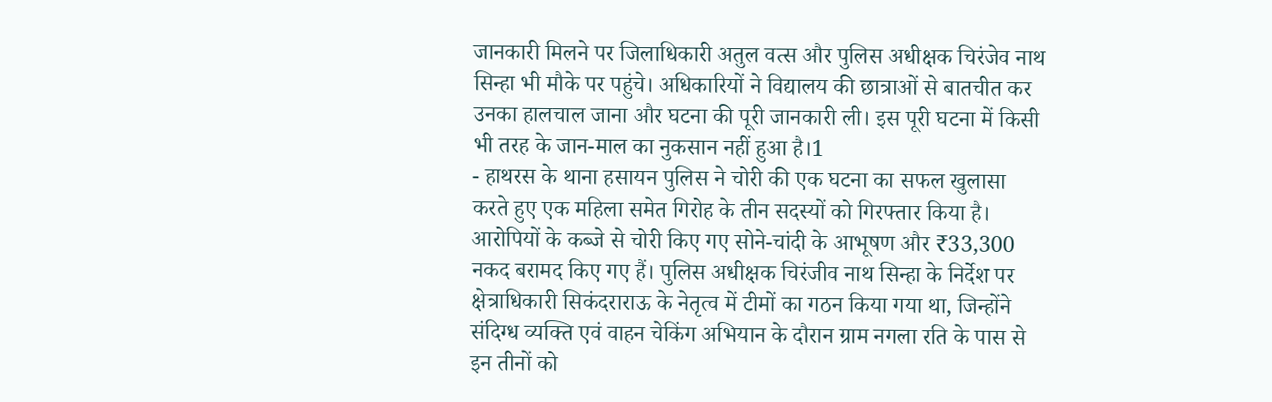जानकारी मिलने पर जिलाधिकारी अतुल वत्स और पुलिस अधीक्षक चिरंजेव नाथ सिन्हा भी मौके पर पहुंचे। अधिकारियों ने विद्यालय की छात्राओं से बातचीत कर उनका हालचाल जाना और घटना की पूरी जानकारी ली। इस पूरी घटना में किसी भी तरह के जान-माल का नुकसान नहीं हुआ है।1
- हाथरस के थाना हसायन पुलिस ने चोरी की एक घटना का सफल खुलासा करते हुए एक महिला समेत गिरोह के तीन सदस्यों को गिरफ्तार किया है। आरोपियों के कब्जे से चोरी किए गए सोने-चांदी के आभूषण और ₹33,300 नकद बरामद किए गए हैं। पुलिस अधीक्षक चिरंजीव नाथ सिन्हा के निर्देश पर क्षेत्राधिकारी सिकंदराराऊ के नेतृत्व में टीमों का गठन किया गया था, जिन्होंने संदिग्ध व्यक्ति एवं वाहन चेकिंग अभियान के दौरान ग्राम नगला रति के पास से इन तीनों को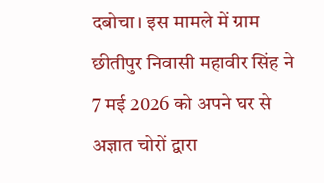दबोचा। इस मामले में ग्राम छीतीपुर निवासी महावीर सिंह ने 7 मई 2026 को अपने घर से अज्ञात चोरों द्वारा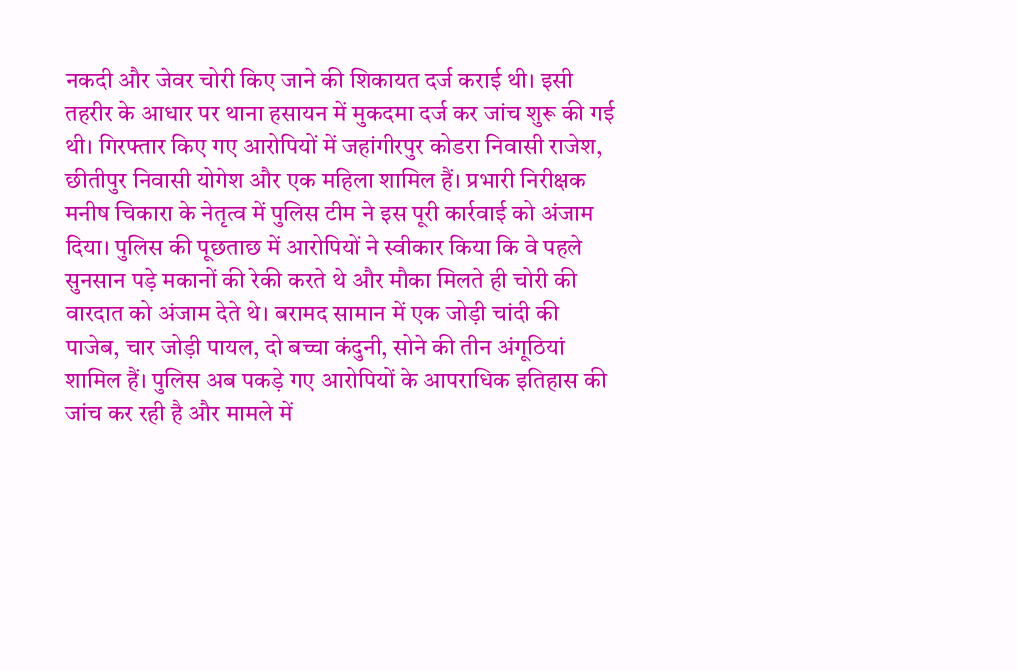नकदी और जेवर चोरी किए जाने की शिकायत दर्ज कराई थी। इसी तहरीर के आधार पर थाना हसायन में मुकदमा दर्ज कर जांच शुरू की गई थी। गिरफ्तार किए गए आरोपियों में जहांगीरपुर कोडरा निवासी राजेश, छीतीपुर निवासी योगेश और एक महिला शामिल हैं। प्रभारी निरीक्षक मनीष चिकारा के नेतृत्व में पुलिस टीम ने इस पूरी कार्रवाई को अंजाम दिया। पुलिस की पूछताछ में आरोपियों ने स्वीकार किया कि वे पहले सुनसान पड़े मकानों की रेकी करते थे और मौका मिलते ही चोरी की वारदात को अंजाम देते थे। बरामद सामान में एक जोड़ी चांदी की पाजेब, चार जोड़ी पायल, दो बच्चा कंदुनी, सोने की तीन अंगूठियां शामिल हैं। पुलिस अब पकड़े गए आरोपियों के आपराधिक इतिहास की जांच कर रही है और मामले में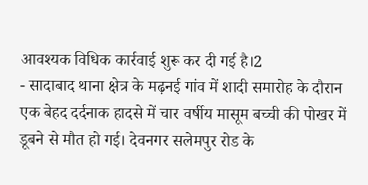आवश्यक विधिक कार्रवाई शुरू कर दी गई है।2
- सादाबाद थाना क्षेत्र के मढ़नई गांव में शादी समारोह के दौरान एक बेहद दर्दनाक हादसे में चार वर्षीय मासूम बच्ची की पोखर में डूबने से मौत हो गई। देवनगर सलेमपुर रोड के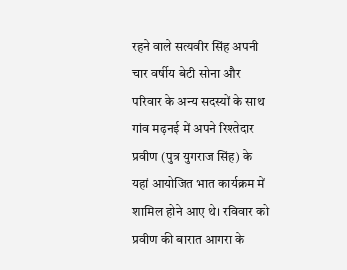रहने वाले सत्यवीर सिंह अपनी चार वर्षीय बेटी सोना और परिवार के अन्य सदस्यों के साथ गांव मढ़नई में अपने रिश्तेदार प्रवीण (पुत्र युगराज सिंह) के यहां आयोजित भात कार्यक्रम में शामिल होने आए थे। रविवार को प्रवीण की बारात आगरा के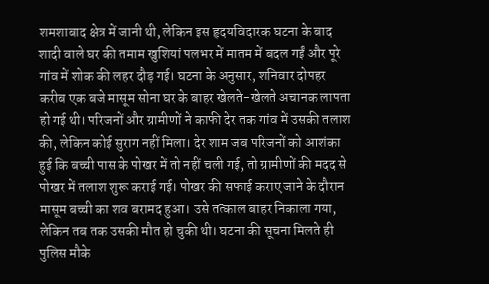शमशाबाद क्षेत्र में जानी थी, लेकिन इस हृदयविदारक घटना के बाद शादी वाले घर की तमाम खुशियां पलभर में मातम में बदल गईं और पूरे गांव में शोक की लहर दौड़ गई। घटना के अनुसार, शनिवार दोपहर करीब एक बजे मासूम सोना घर के बाहर खेलते-खेलते अचानक लापता हो गई थी। परिजनों और ग्रामीणों ने काफी देर तक गांव में उसकी तलाश की, लेकिन कोई सुराग नहीं मिला। देर शाम जब परिजनों को आशंका हुई कि बच्ची पास के पोखर में तो नहीं चली गई, तो ग्रामीणों की मदद से पोखर में तलाश शुरू कराई गई। पोखर की सफाई कराए जाने के दौरान मासूम बच्ची का शव बरामद हुआ। उसे तत्काल बाहर निकाला गया, लेकिन तब तक उसकी मौत हो चुकी थी। घटना की सूचना मिलते ही पुलिस मौके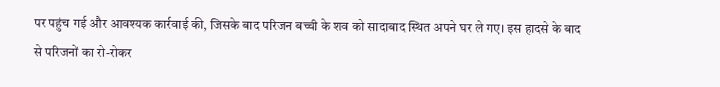पर पहुंच गई और आवश्यक कार्रवाई की, जिसके बाद परिजन बच्ची के शव को सादाबाद स्थित अपने घर ले गए। इस हादसे के बाद से परिजनों का रो-रोकर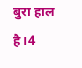बुरा हाल है।4